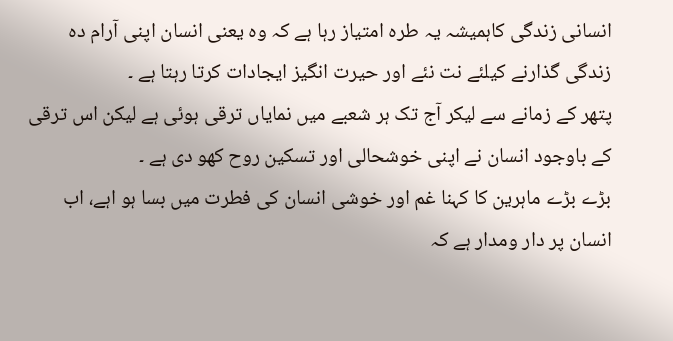انسانی زندگی کاہمیشہ یہ طرہ امتیاز رہا ہے کہ وہ یعنی انسان اپنی آرام دہ زندگی گذارنے کیلئے نت نئے اور حیرت انگیز ایجادات کرتا رہتا ہے ۔
پتھر کے زمانے سے لیکر آج تک ہر شعبے میں نمایاں ترقی ہوئی ہے لیکن اس ترقی کے باوجود انسان نے اپنی خوشحالی اور تسکین روح کھو دی ہے ۔
بڑے بڑے ماہرین کا کہنا غم اور خوشی انسان کی فطرت میں بسا ہو اہے، اب انسان پر دار ومدار ہے کہ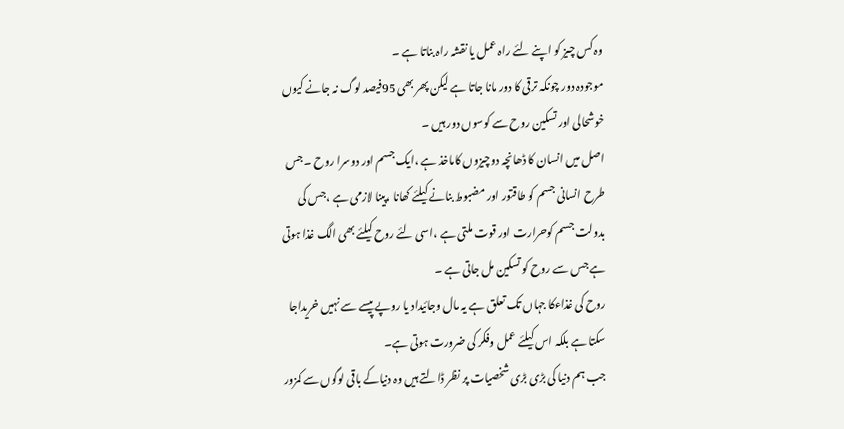وہ کس چیز کو اپنے لئے راہ عمل یا نقشہ راہ بناتا ہے ۔
موجودہ دور چونکہ ترقی کا دور مانا جاتا ہے لیکن پھر بھی 95فیصد لوگ نہ جانے کیوں خوشحالی اور تسکین روح سے کوسوں دور ہیں ۔
اصل میں انسان کا ڈھانچہ دوچیزوں کاماخذ ہے ،ایک جسم اور دوسرا روح ۔جس طرح انسانی جسم کو طاقتور اور مضبوط بنانے کیلئے کھانا ،پینا لازمی ہے ،جس کی بدولت جسم کوحرارت اور قوت ملتی ہے ،اسی لئے روح کیلئے بھی الگ غذا ہوتی ہے جس سے روح کو تسکین مل جاتی ہے ۔
روح کی غذاءکا جہاں تک تعلق ہے یہ مال وجائیداد یا روپے پیسے سے نہیں خریداجا سکتا ہے بلکہ اس کیلئے عمل وفکر کی ضرورت ہوتی ہے۔
جب ہم دنیا کی بڑی بڑی شخصیات پر نظر ڈالتے ہیں وہ دنیاکے باقی لوگوں سے کمزور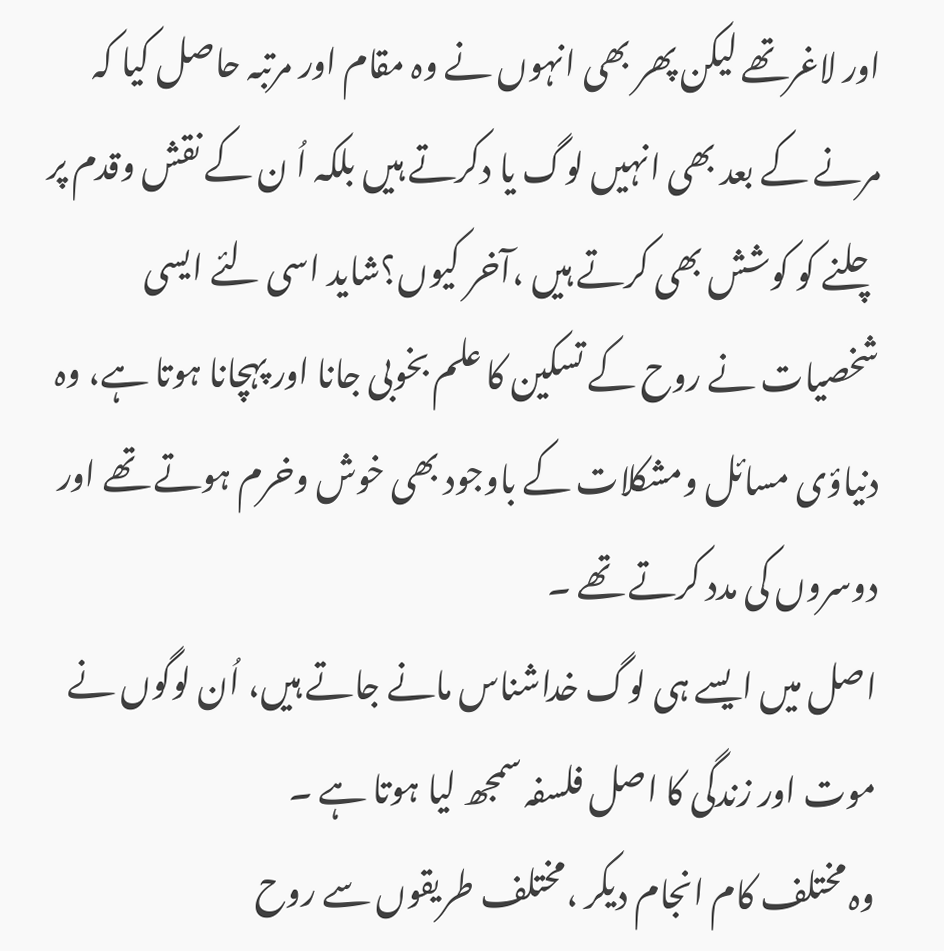اور لاغرتھے لیکن پھر بھی انہوں نے وہ مقام اور مرتبہ حاصل کیا کہ مرنے کے بعد بھی انہیں لوگ یا دکرتے ہیں بلکہ اُ ن کے نقش وقدم پر چلنے کو کوشش بھی کرتے ہیں ،آخر کیوں؟شاید اسی لئے ایسی شخصیات نے روح کے تسکین کا علم بخوبی جانا اور پہچانا ہوتا ہے، وہ دنیاؤی مسائل ومشکلات کے باوجود بھی خوش وخرم ہوتے تھے اور دوسروں کی مدد کرتے تھے ۔
اصل میں ایسے ہی لوگ خداشناس مانے جاتے ہیں، اُن لوگوں نے موت اور زندگی کا اصل فلسفہ سمجھ لیا ہوتا ہے ۔
وہ مختلف کام انجام دیکر ،مختلف طریقوں سے روح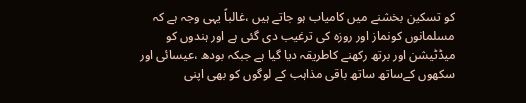کو تسکین بخشنے میں کامیاب ہو جاتے ہیں ،غالباً یہی وجہ ہے کہ مسلمانوں کونماز اور روزہ کی ترغیب دی گئی ہے اور ہندوں کو میڈٹیشن اور برتھ رکھنے کاطریقہ دیا گیا ہے جبکہ بودھ ،عیسائی اور سکھوں کےساتھ ساتھ باقی مذاہب کے لوگوں کو بھی اپنی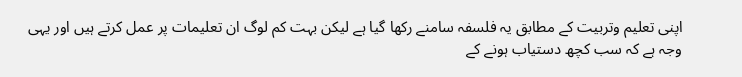اپنی تعلیم وتربیت کے مطابق یہ فلسفہ سامنے رکھا گیا ہے لیکن بہت کم لوگ ان تعلیمات پر عمل کرتے ہیں اور یہی وجہ ہے کہ سب کچھ دستیاب ہونے کے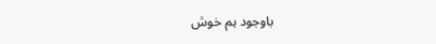باوجود ہم خوش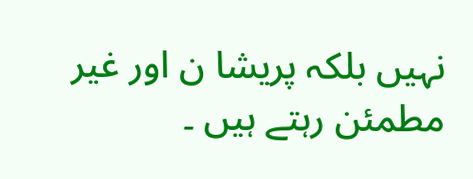نہیں بلکہ پریشا ن اور غیر مطمئن رہتے ہیں ۔